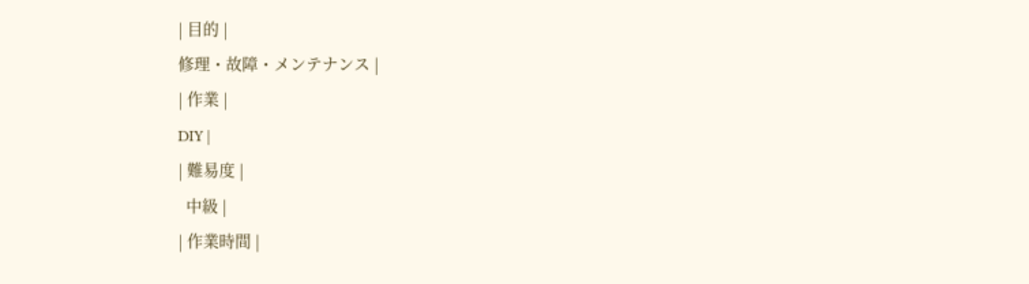| 目的 |
修理・故障・メンテナンス |
| 作業 |
DIY |
| 難易度 |
  中級 |
| 作業時間 |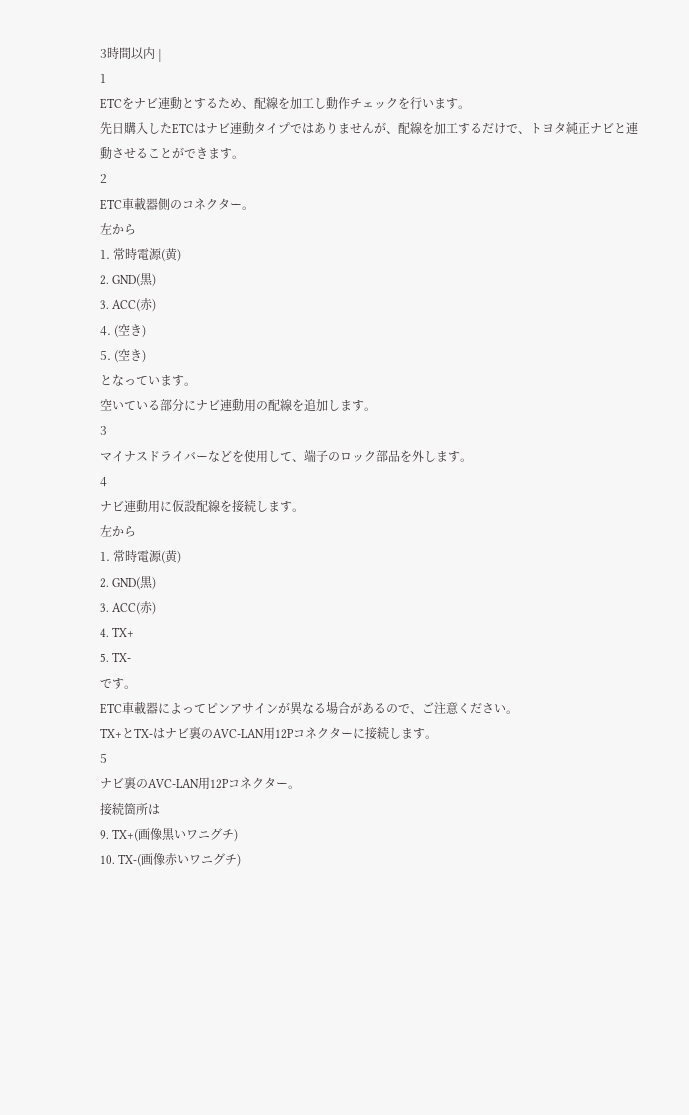3時間以内 |
1
ETCをナビ連動とするため、配線を加工し動作チェックを行います。
先日購入したETCはナビ連動タイプではありませんが、配線を加工するだけで、トヨタ純正ナビと連動させることができます。
2
ETC車載器側のコネクター。
左から
1. 常時電源(黄)
2. GND(黒)
3. ACC(赤)
4. (空き)
5. (空き)
となっています。
空いている部分にナビ連動用の配線を追加します。
3
マイナスドライバーなどを使用して、端子のロック部品を外します。
4
ナビ連動用に仮設配線を接続します。
左から
1. 常時電源(黄)
2. GND(黒)
3. ACC(赤)
4. TX+
5. TX-
です。
ETC車載器によってピンアサインが異なる場合があるので、ご注意ください。
TX+とTX-はナビ裏のAVC-LAN用12Pコネクターに接続します。
5
ナビ裏のAVC-LAN用12Pコネクター。
接続箇所は
9. TX+(画像黒いワニグチ)
10. TX-(画像赤いワニグチ)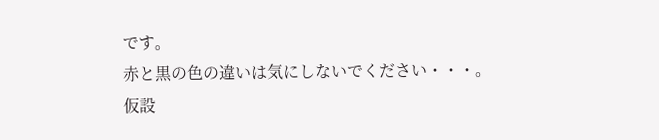です。
赤と黒の色の違いは気にしないでください・・・。
仮設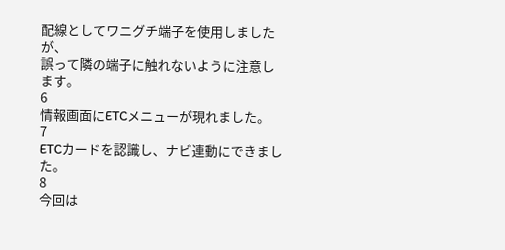配線としてワニグチ端子を使用しましたが、
誤って隣の端子に触れないように注意します。
6
情報画面にETCメニューが現れました。
7
ETCカードを認識し、ナビ連動にできました。
8
今回は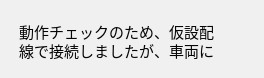動作チェックのため、仮設配線で接続しましたが、車両に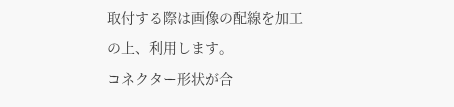取付する際は画像の配線を加工の上、利用します。
コネクター形状が合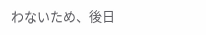わないため、後日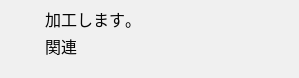加工します。
関連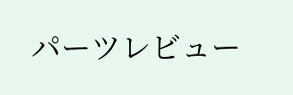パーツレビュー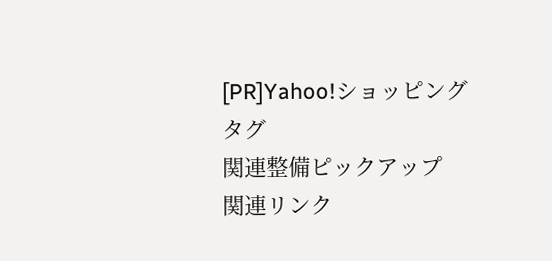[PR]Yahoo!ショッピング
タグ
関連整備ピックアップ
関連リンク